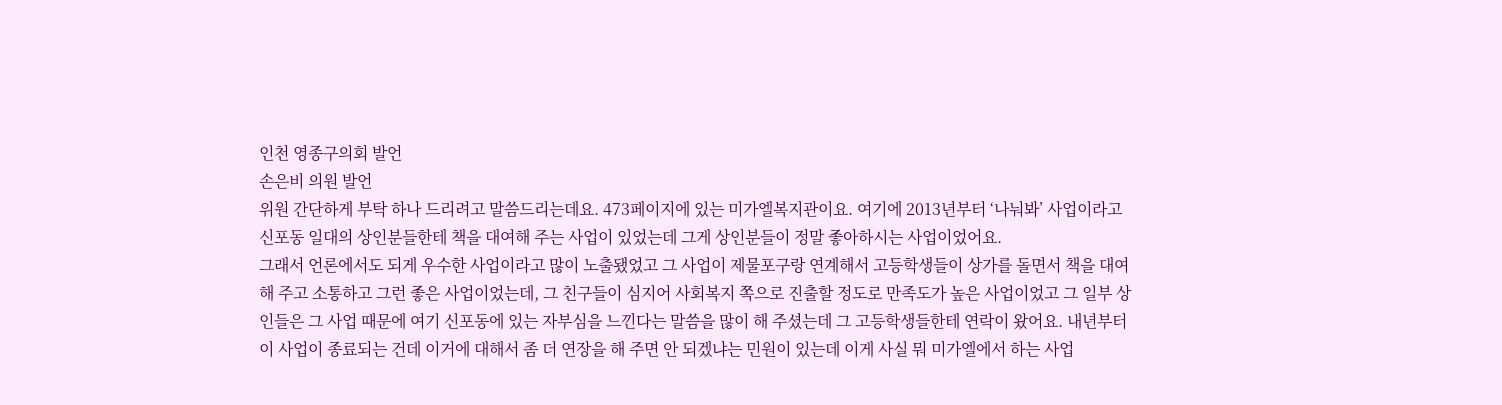인천 영종구의회 발언
손은비 의원 발언
위원 간단하게 부탁 하나 드리려고 말씀드리는데요. 473페이지에 있는 미가엘복지관이요. 여기에 2013년부터 ‘나눠봐’ 사업이라고 신포동 일대의 상인분들한테 책을 대여해 주는 사업이 있었는데 그게 상인분들이 정말 좋아하시는 사업이었어요.
그래서 언론에서도 되게 우수한 사업이라고 많이 노출됐었고 그 사업이 제물포구랑 연계해서 고등학생들이 상가를 돌면서 책을 대여해 주고 소통하고 그런 좋은 사업이었는데, 그 친구들이 심지어 사회복지 쪽으로 진출할 정도로 만족도가 높은 사업이었고 그 일부 상인들은 그 사업 때문에 여기 신포동에 있는 자부심을 느낀다는 말씀을 많이 해 주셨는데 그 고등학생들한테 연락이 왔어요. 내년부터 이 사업이 종료되는 건데 이거에 대해서 좀 더 연장을 해 주면 안 되겠냐는 민원이 있는데 이게 사실 뭐 미가엘에서 하는 사업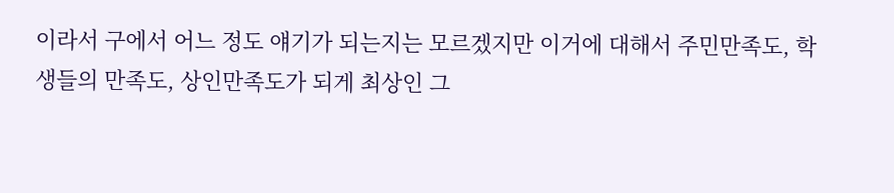이라서 구에서 어느 정도 얘기가 되는지는 모르겠지만 이거에 대해서 주민만족도, 학생들의 만족도, 상인만족도가 되게 최상인 그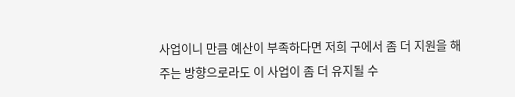사업이니 만큼 예산이 부족하다면 저희 구에서 좀 더 지원을 해 주는 방향으로라도 이 사업이 좀 더 유지될 수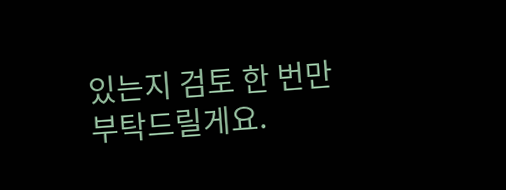있는지 검토 한 번만 부탁드릴게요.